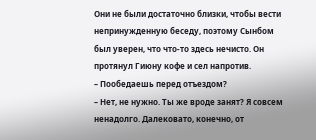Они не были достаточно близки, чтобы вести непринужденную беседу, поэтому Сынбом был уверен, что что-то здесь нечисто. Он протянул Гиюну кофе и сел напротив.
– Пообедаешь перед отъездом?
– Нет, не нужно. Ты же вроде занят? Я совсем ненадолго. Далековато, конечно, от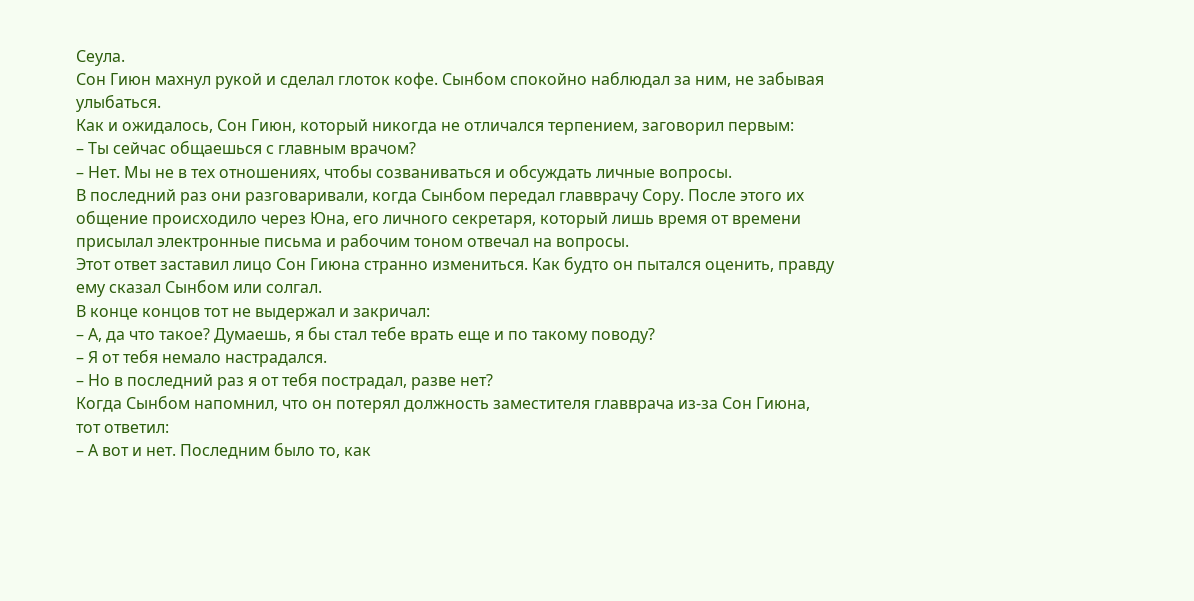Сеула.
Сон Гиюн махнул рукой и сделал глоток кофе. Сынбом спокойно наблюдал за ним, не забывая улыбаться.
Как и ожидалось, Сон Гиюн, который никогда не отличался терпением, заговорил первым:
– Ты сейчас общаешься с главным врачом?
– Нет. Мы не в тех отношениях, чтобы созваниваться и обсуждать личные вопросы.
В последний раз они разговаривали, когда Сынбом передал главврачу Сору. После этого их общение происходило через Юна, его личного секретаря, который лишь время от времени присылал электронные письма и рабочим тоном отвечал на вопросы.
Этот ответ заставил лицо Сон Гиюна странно измениться. Как будто он пытался оценить, правду ему сказал Сынбом или солгал.
В конце концов тот не выдержал и закричал:
– А, да что такое? Думаешь, я бы стал тебе врать еще и по такому поводу?
– Я от тебя немало настрадался.
– Но в последний раз я от тебя пострадал, разве нет?
Когда Сынбом напомнил, что он потерял должность заместителя главврача из-за Сон Гиюна, тот ответил:
– А вот и нет. Последним было то, как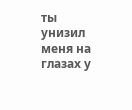ты унизил меня на глазах у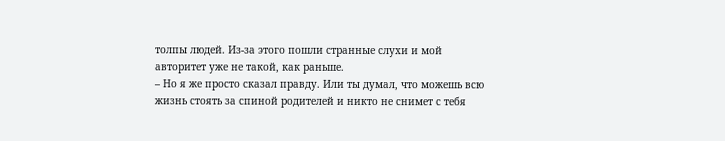толпы людей. Из-за этого пошли странные слухи и мой авторитет уже не такой, как раньше.
– Но я же просто сказал правду. Или ты думал, что можешь всю жизнь стоять за спиной родителей и никто не снимет с тебя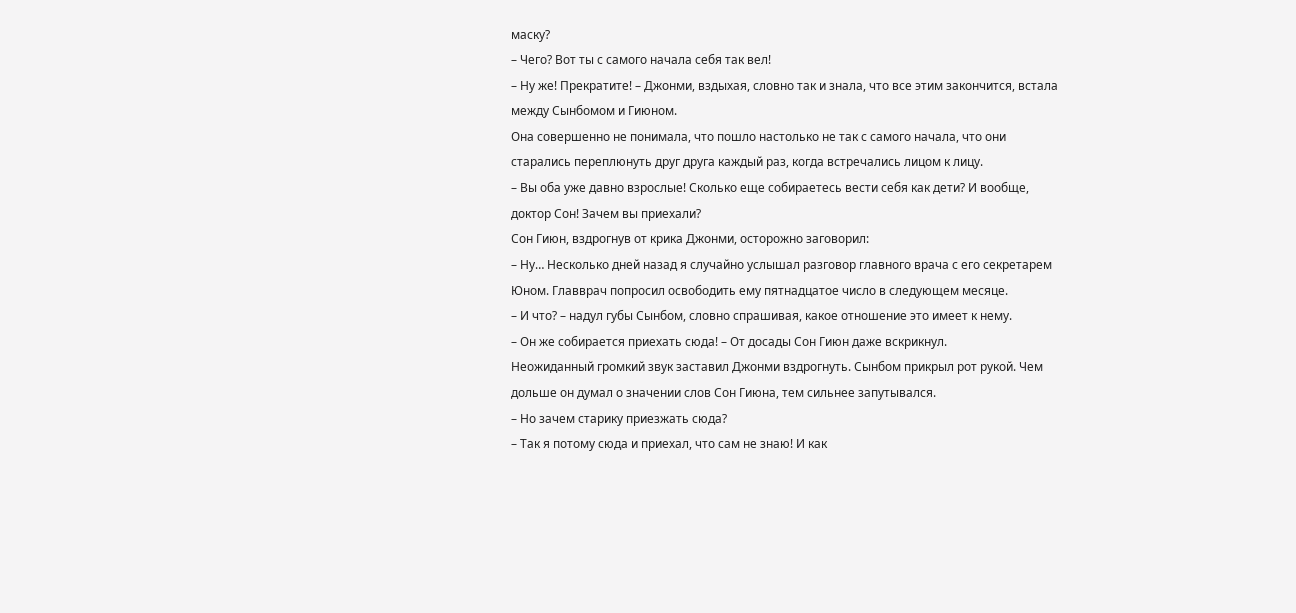маску?
– Чего? Вот ты с самого начала себя так вел!
– Ну же! Прекратите! – Джонми, вздыхая, словно так и знала, что все этим закончится, встала между Сынбомом и Гиюном.
Она совершенно не понимала, что пошло настолько не так с самого начала, что они старались переплюнуть друг друга каждый раз, когда встречались лицом к лицу.
– Вы оба уже давно взрослые! Сколько еще собираетесь вести себя как дети? И вообще, доктор Сон! Зачем вы приехали?
Сон Гиюн, вздрогнув от крика Джонми, осторожно заговорил:
– Ну… Несколько дней назад я случайно услышал разговор главного врача с его секретарем Юном. Главврач попросил освободить ему пятнадцатое число в следующем месяце.
– И что? – надул губы Сынбом, словно спрашивая, какое отношение это имеет к нему.
– Он же собирается приехать сюда! – От досады Сон Гиюн даже вскрикнул.
Неожиданный громкий звук заставил Джонми вздрогнуть. Сынбом прикрыл рот рукой. Чем дольше он думал о значении слов Сон Гиюна, тем сильнее запутывался.
– Но зачем старику приезжать сюда?
– Так я потому сюда и приехал, что сам не знаю! И как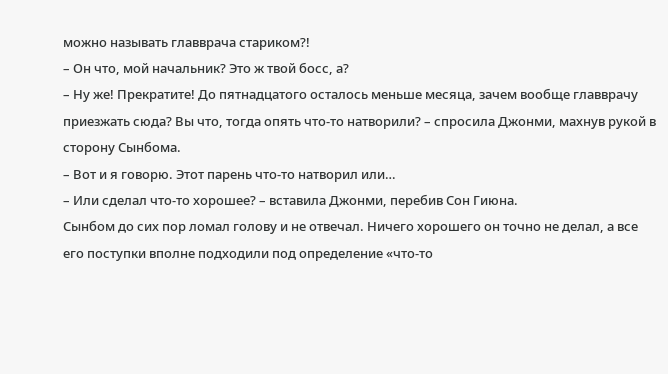можно называть главврача стариком?!
– Он что, мой начальник? Это ж твой босс, а?
– Ну же! Прекратите! До пятнадцатого осталось меньше месяца, зачем вообще главврачу приезжать сюда? Вы что, тогда опять что-то натворили? – спросила Джонми, махнув рукой в сторону Сынбома.
– Вот и я говорю. Этот парень что-то натворил или…
– Или сделал что-то хорошее? – вставила Джонми, перебив Сон Гиюна.
Сынбом до сих пор ломал голову и не отвечал. Ничего хорошего он точно не делал, а все его поступки вполне подходили под определение «что-то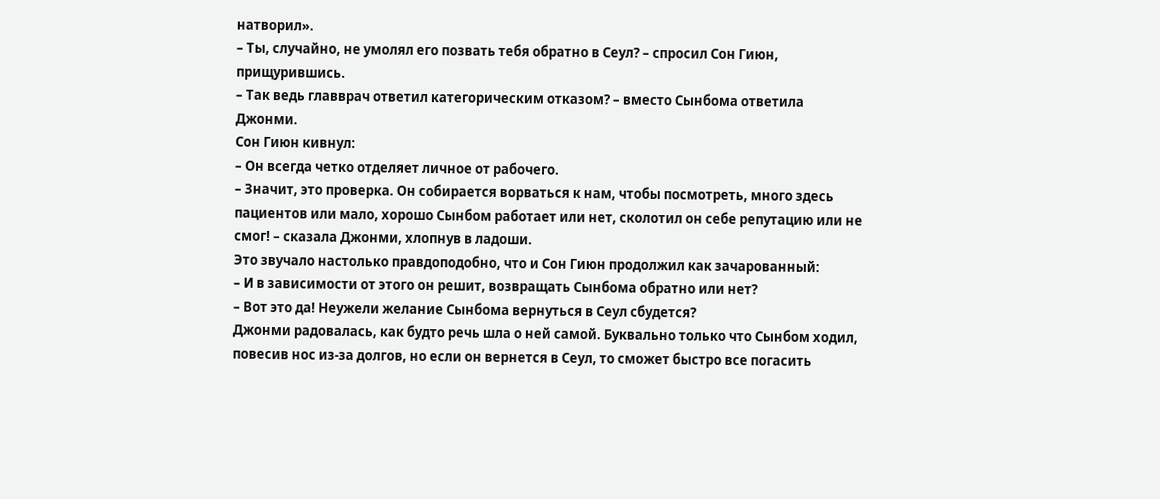натворил».
– Ты, случайно, не умолял его позвать тебя обратно в Сеул? – спросил Сон Гиюн, прищурившись.
– Так ведь главврач ответил категорическим отказом? – вместо Сынбома ответила Джонми.
Сон Гиюн кивнул:
– Он всегда четко отделяет личное от рабочего.
– Значит, это проверка. Он собирается ворваться к нам, чтобы посмотреть, много здесь пациентов или мало, хорошо Сынбом работает или нет, сколотил он себе репутацию или не смог! – сказала Джонми, хлопнув в ладоши.
Это звучало настолько правдоподобно, что и Сон Гиюн продолжил как зачарованный:
– И в зависимости от этого он решит, возвращать Сынбома обратно или нет?
– Вот это да! Неужели желание Сынбома вернуться в Сеул сбудется?
Джонми радовалась, как будто речь шла о ней самой. Буквально только что Сынбом ходил, повесив нос из-за долгов, но если он вернется в Сеул, то сможет быстро все погасить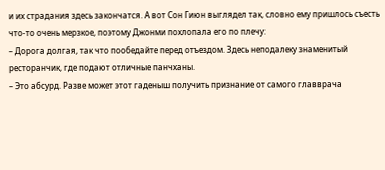и их страдания здесь закончатся. А вот Сон Гиюн выглядел так, словно ему пришлось съесть что-то очень мерзкое, поэтому Джонми похлопала его по плечу:
– Дорога долгая, так что пообедайте перед отъездом. Здесь неподалеку знаменитый ресторанчик, где подают отличные панчханы.
– Это абсурд. Разве может этот гаденыш получить признание от самого главврача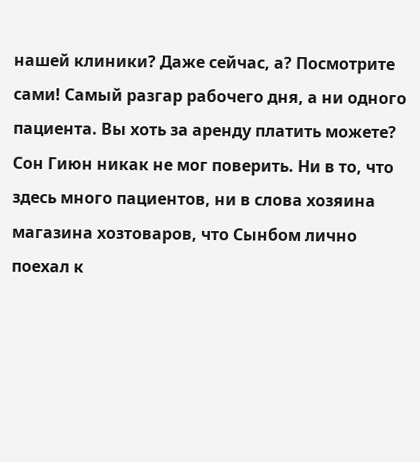нашей клиники? Даже сейчас, а? Посмотрите сами! Самый разгар рабочего дня, а ни одного пациента. Вы хоть за аренду платить можете?
Сон Гиюн никак не мог поверить. Ни в то, что здесь много пациентов, ни в слова хозяина магазина хозтоваров, что Сынбом лично поехал к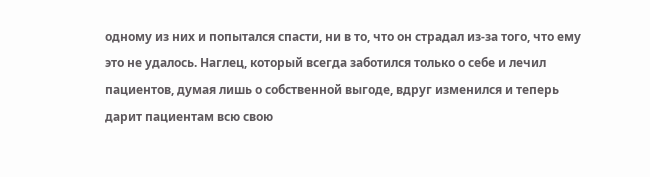одному из них и попытался спасти, ни в то, что он страдал из-за того, что ему это не удалось. Наглец, который всегда заботился только о себе и лечил пациентов, думая лишь о собственной выгоде, вдруг изменился и теперь дарит пациентам всю свою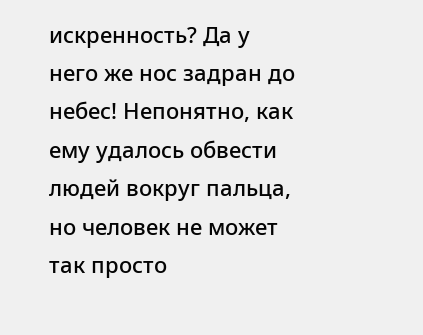искренность? Да у него же нос задран до небес! Непонятно, как ему удалось обвести людей вокруг пальца, но человек не может так просто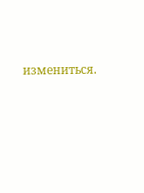измениться.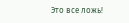Это все ложь!